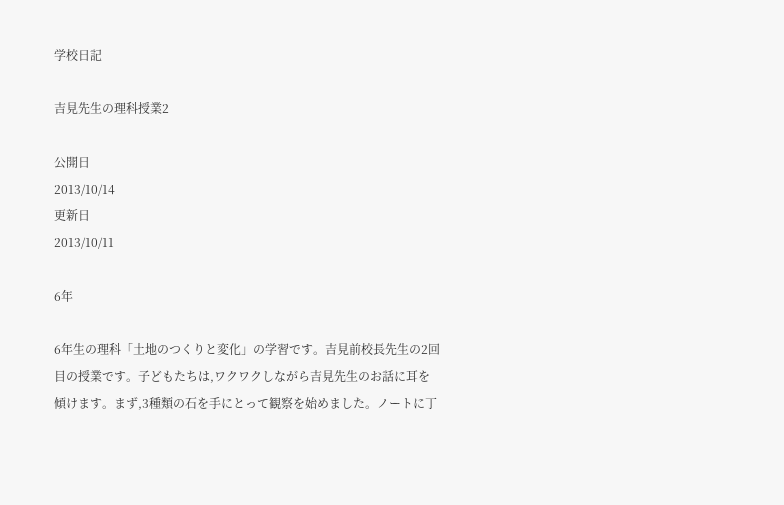学校日記

吉見先生の理科授業2

公開日
2013/10/14
更新日
2013/10/11

6年

6年生の理科「土地のつくりと変化」の学習です。吉見前校長先生の2回目の授業です。子どもたちは,ワクワクしながら吉見先生のお話に耳を傾けます。まず,3種類の石を手にとって観察を始めました。ノートに丁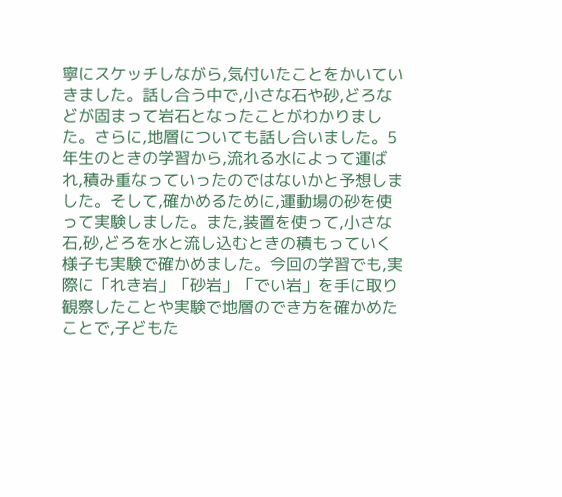寧にスケッチしながら,気付いたことをかいていきました。話し合う中で,小さな石や砂,どろなどが固まって岩石となったことがわかりました。さらに,地層についても話し合いました。5年生のときの学習から,流れる水によって運ばれ,積み重なっていったのではないかと予想しました。そして,確かめるために,運動場の砂を使って実験しました。また,装置を使って,小さな石,砂,どろを水と流し込むときの積もっていく様子も実験で確かめました。今回の学習でも,実際に「れき岩」「砂岩」「でい岩」を手に取り観察したことや実験で地層のでき方を確かめたことで,子どもた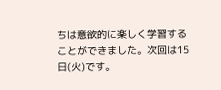ちは意欲的に楽しく学習することができました。次回は15日(火)です。